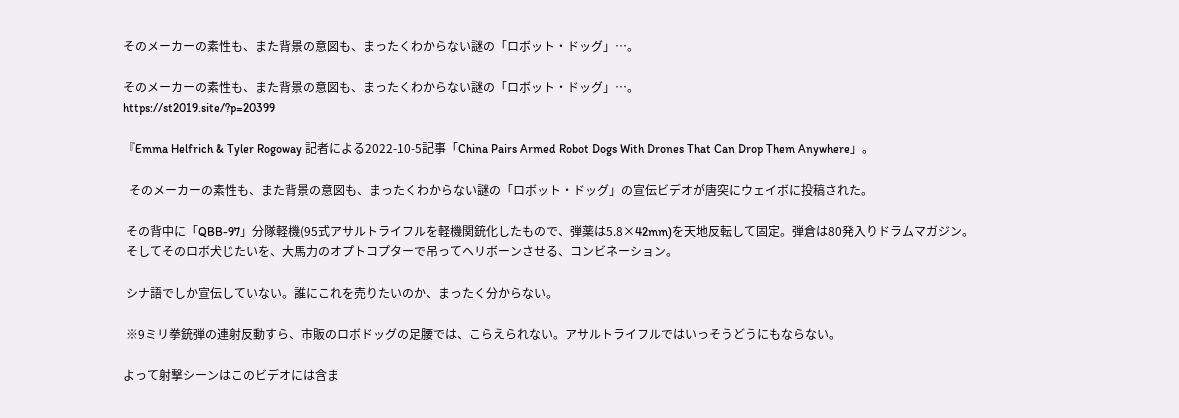そのメーカーの素性も、また背景の意図も、まったくわからない謎の「ロボット・ドッグ」…。

そのメーカーの素性も、また背景の意図も、まったくわからない謎の「ロボット・ドッグ」…。
https://st2019.site/?p=20399

『Emma Helfrich & Tyler Rogoway 記者による2022-10-5記事「China Pairs Armed Robot Dogs With Drones That Can Drop Them Anywhere」。

  そのメーカーの素性も、また背景の意図も、まったくわからない謎の「ロボット・ドッグ」の宣伝ビデオが唐突にウェイボに投稿された。

 その背中に「QBB-97」分隊軽機(95式アサルトライフルを軽機関銃化したもので、弾薬は5.8×42mm)を天地反転して固定。弾倉は80発入りドラムマガジン。
 そしてそのロボ犬じたいを、大馬力のオプトコプターで吊ってヘリボーンさせる、コンビネーション。

 シナ語でしか宣伝していない。誰にこれを売りたいのか、まったく分からない。

 ※9ミリ拳銃弾の連射反動すら、市販のロボドッグの足腰では、こらえられない。アサルトライフルではいっそうどうにもならない。

よって射撃シーンはこのビデオには含ま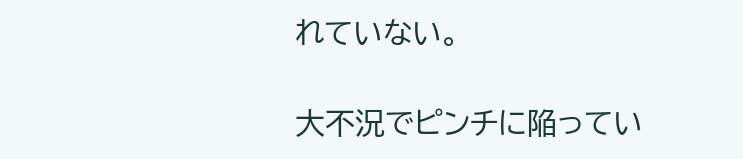れていない。

大不況でピンチに陥ってい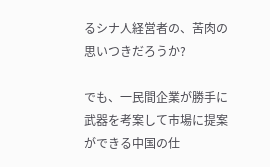るシナ人経営者の、苦肉の思いつきだろうか?

でも、一民間企業が勝手に武器を考案して市場に提案ができる中国の仕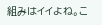組みはイイよね。こ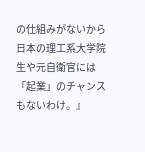の仕組みがないから日本の理工系大学院生や元自衛官には「起業」のチャンスもないわけ。』